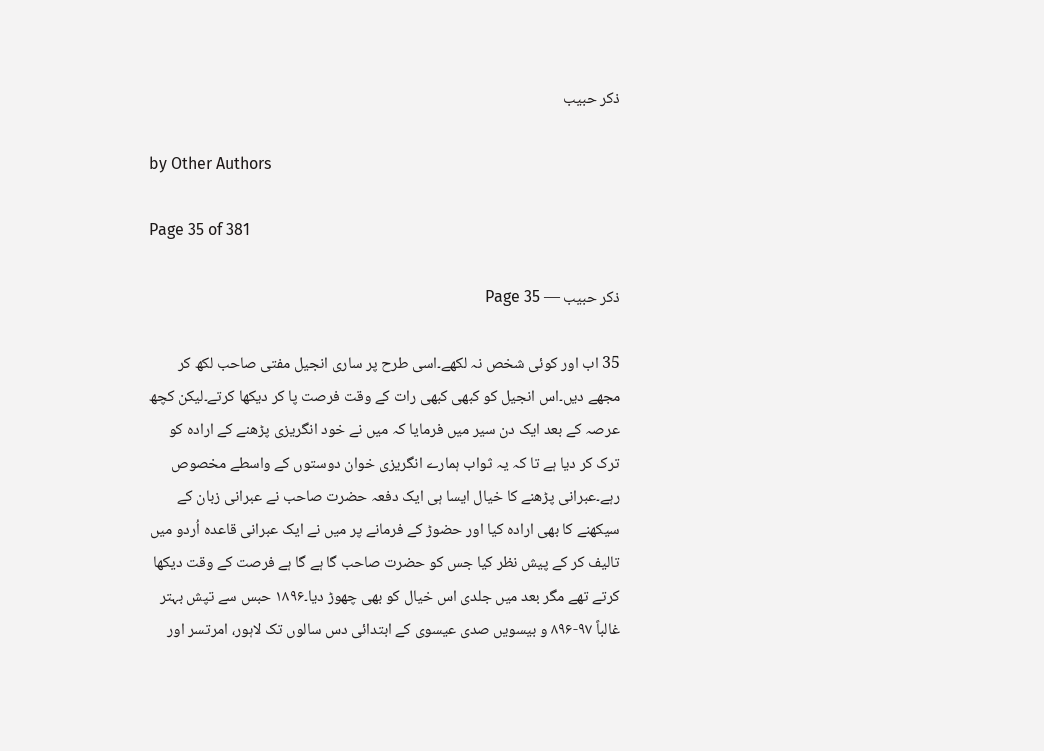ذکر حبیب

by Other Authors

Page 35 of 381

ذکر حبیب — Page 35

35 اب اور کوئی شخص نہ لکھے۔اسی طرح پر ساری انجیل مفتی صاحب لکھ کر مجھے دیں۔اس انجیل کو کبھی کبھی رات کے وقت فرصت پا کر دیکھا کرتے۔لیکن کچھ عرصہ کے بعد ایک دن سیر میں فرمایا کہ میں نے خود انگریزی پڑھنے کے ارادہ کو ترک کر دیا ہے تا کہ یہ ثواب ہمارے انگریزی خوان دوستوں کے واسطے مخصوص رہے۔عبرانی پڑھنے کا خیال ایسا ہی ایک دفعہ حضرت صاحب نے عبرانی زبان کے سیکھنے کا بھی ارادہ کیا اور حضوڑ کے فرمانے پر میں نے ایک عبرانی قاعدہ اُردو میں تالیف کر کے پیش نظر کیا جس کو حضرت صاحب گا ہے گا ہے فرصت کے وقت دیکھا کرتے تھے مگر بعد میں جلدی اس خیال کو بھی چھوڑ دیا۔۱۸۹۶ حبس سے تپش بہتر غالباً ۹۷-۸۹۶ و بیسویں صدی عیسوی کے ابتدائی دس سالوں تک لاہور، امرتسر اور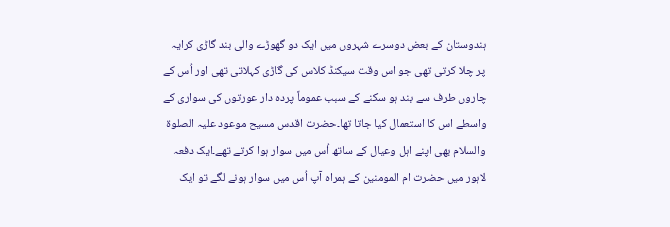ہندوستان کے بعض دوسرے شہروں میں ایک دو گھوڑے والی بند گاڑی کرایہ پر چلا کرتی تھی جو اس وقت سیکنڈ کلاس کی گاڑی کہلاتی تھی اور اُس کے چاروں طرف سے بند ہو سکنے کے سبب عموماً پردہ دار عورتوں کی سواری کے واسطے اس کا استعمال کیا جاتا تھا۔حضرت اقدس مسیح موعود علیہ الصلوة والسلام بھی اپنے اہل وعیال کے ساتھ اُس میں سوار ہوا کرتے تھے۔ایک دفعہ لاہور میں حضرت ام المومنین کے ہمراہ آپ اُس میں سوار ہونے لگے تو ایک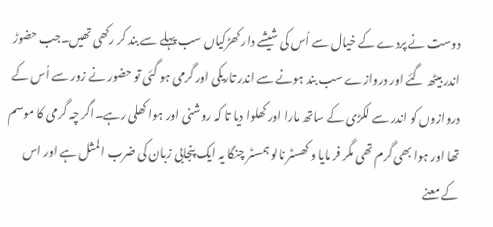دوست نے پردے کے خیال سے اُس کی شیشے دار کھڑکیاں سب پہلے سے بند کر رکھی تھیں۔جب حضوڑ اندر بیٹھ گئے اور دروازے سب بند ہونے سے اندر تاریکی اور گرمی ہو گئی تو حضور نے زور سے اُس کے دروازوں کو اندر سے لکڑی کے ساتھ مارا اور کھلوا دیا تا کہ روشنی اور ہوا کھلی رہے۔اگر چہ گرمی کا موسم تھا اور ہوا بھی گرم تھی مگر فر مایا و کھسٹر نالو ہمسٹر چنگا یہ ایک پنجابی زبان کی ضرب المثل ہے اور اس کے معنے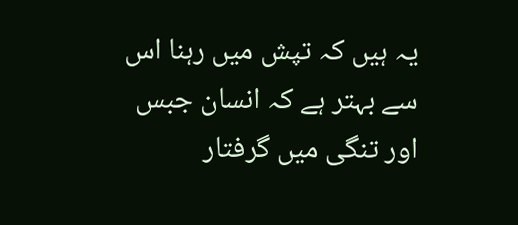یہ ہیں کہ تپش میں رہنا اس سے بہتر ہے کہ انسان جبس اور تنگی میں گرفتار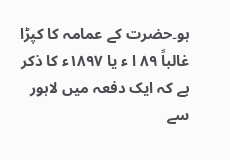ہو۔حضرت کے عمامہ کا کپڑا غالباً ٨٩ ا ء یا ۱۸۹۷ء کا ذکر ہے کہ ایک دفعہ میں لاہور سے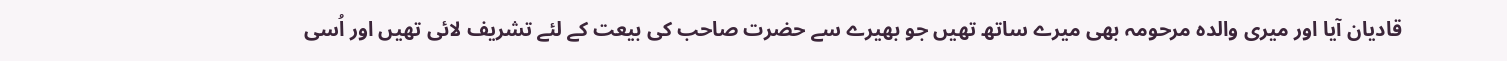قادیان آیا اور میری والدہ مرحومہ بھی میرے ساتھ تھیں جو بھیرے سے حضرت صاحب کی بیعت کے لئے تشریف لائی تھیں اور اُسی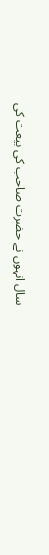سال انہوں نے حضرت صاحب کی بیعت کی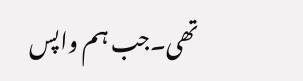تھی۔جب ہم واپس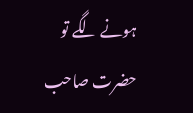ہونے لگے تو حضرت صاحب